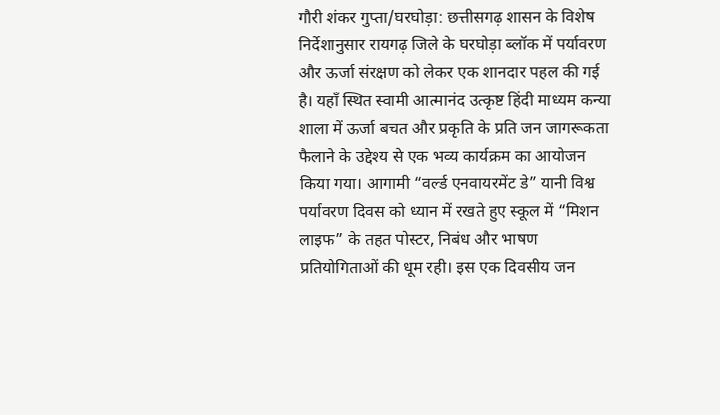गौरी शंकर गुप्ता/घरघोड़ा: छत्तीसगढ़ शासन के विशेष निर्देशानुसार रायगढ़ जिले के घरघोड़ा ब्लॉक में पर्यावरण और ऊर्जा संरक्षण को लेकर एक शानदार पहल की गई है। यहाँ स्थित स्वामी आत्मानंद उत्कृष्ट हिंदी माध्यम कन्या शाला में ऊर्जा बचत और प्रकृति के प्रति जन जागरूकता फैलाने के उद्देश्य से एक भव्य कार्यक्रम का आयोजन किया गया। आगामी “वर्ल्ड एनवायरमेंट डे” यानी विश्व पर्यावरण दिवस को ध्यान में रखते हुए स्कूल में “मिशन लाइफ” के तहत पोस्टर, निबंध और भाषण प्रतियोगिताओं की धूम रही। इस एक दिवसीय जन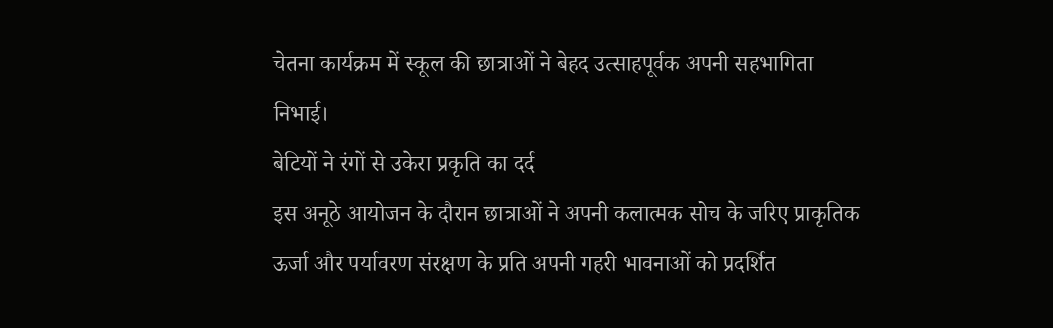चेतना कार्यक्रम में स्कूल की छात्राओं ने बेहद उत्साहपूर्वक अपनी सहभागिता निभाई।
बेटियों ने रंगों से उकेरा प्रकृति का दर्द
इस अनूठे आयोजन के दौरान छात्राओं ने अपनी कलात्मक सोच के जरिए प्राकृतिक ऊर्जा और पर्यावरण संरक्षण के प्रति अपनी गहरी भावनाओं को प्रदर्शित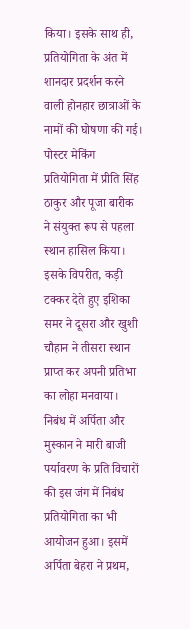किया। इसके साथ ही, प्रतियोगिता के अंत में शानदार प्रदर्शन करने वाली होनहार छात्राओं के नामों की घोषणा की गई। पोस्टर मेकिंग प्रतियोगिता में प्रीति सिंह ठाकुर और पूजा बारीक ने संयुक्त रूप से पहला स्थान हासिल किया। इसके विपरीत, कड़ी टक्कर देते हुए इशिका समर ने दूसरा और खुशी चौहान ने तीसरा स्थान प्राप्त कर अपनी प्रतिभा का लोहा मनवाया।
निबंध में अर्पिता और मुस्कान ने मारी बाजी
पर्यावरण के प्रति विचारों की इस जंग में निबंध प्रतियोगिता का भी आयोजन हुआ। इसमें अर्पिता बेहरा ने प्रथम,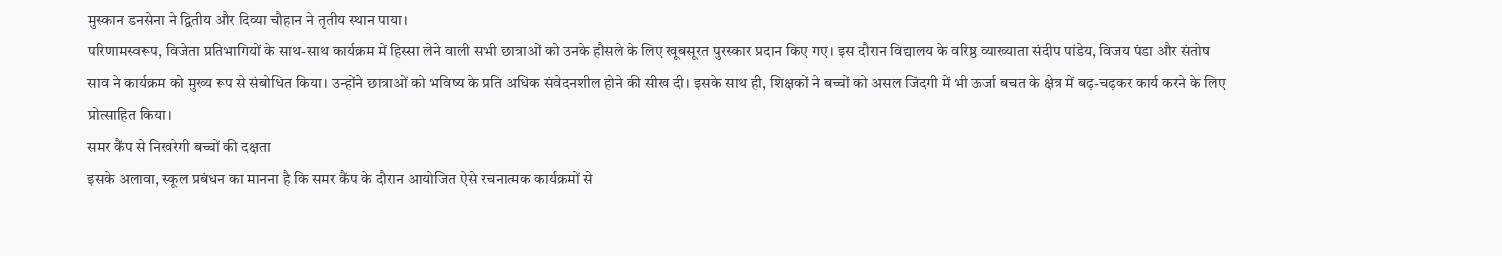मुस्कान डनसेना ने द्वितीय और दिव्या चौहान ने तृतीय स्थान पाया।
परिणामस्वरूप, विजेता प्रतिभागियों के साथ-साथ कार्यक्रम में हिस्सा लेने वाली सभी छात्राओं को उनके हौसले के लिए खूबसूरत पुरस्कार प्रदान किए गए। इस दौरान विद्यालय के वरिष्ठ व्याख्याता संदीप पांडेय, विजय पंडा और संतोष साव ने कार्यक्रम को मुख्य रूप से संबोधित किया। उन्होंने छात्राओं को भविष्य के प्रति अधिक संवेदनशील होने की सीख दी। इसके साथ ही, शिक्षकों ने बच्चों को असल जिंदगी में भी ऊर्जा बचत के क्षेत्र में बढ़-चढ़कर कार्य करने के लिए प्रोत्साहित किया।
समर कैंप से निखरेगी बच्चों की दक्षता
इसके अलावा, स्कूल प्रबंधन का मानना है कि समर कैंप के दौरान आयोजित ऐसे रचनात्मक कार्यक्रमों से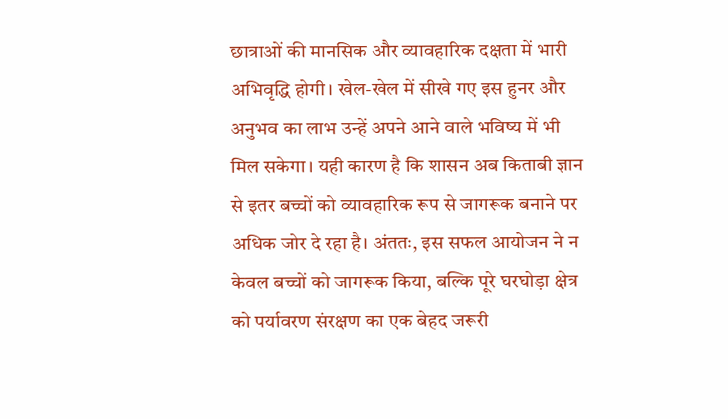छात्राओं की मानसिक और व्यावहारिक दक्षता में भारी अभिवृद्धि होगी। खेल-खेल में सीखे गए इस हुनर और अनुभव का लाभ उन्हें अपने आने वाले भविष्य में भी मिल सकेगा। यही कारण है कि शासन अब किताबी ज्ञान से इतर बच्चों को व्यावहारिक रूप से जागरूक बनाने पर अधिक जोर दे रहा है। अंततः, इस सफल आयोजन ने न केवल बच्चों को जागरूक किया, बल्कि पूरे घरघोड़ा क्षेत्र को पर्यावरण संरक्षण का एक बेहद जरूरी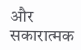और सकारात्मक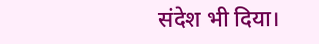संदेश भी दिया।